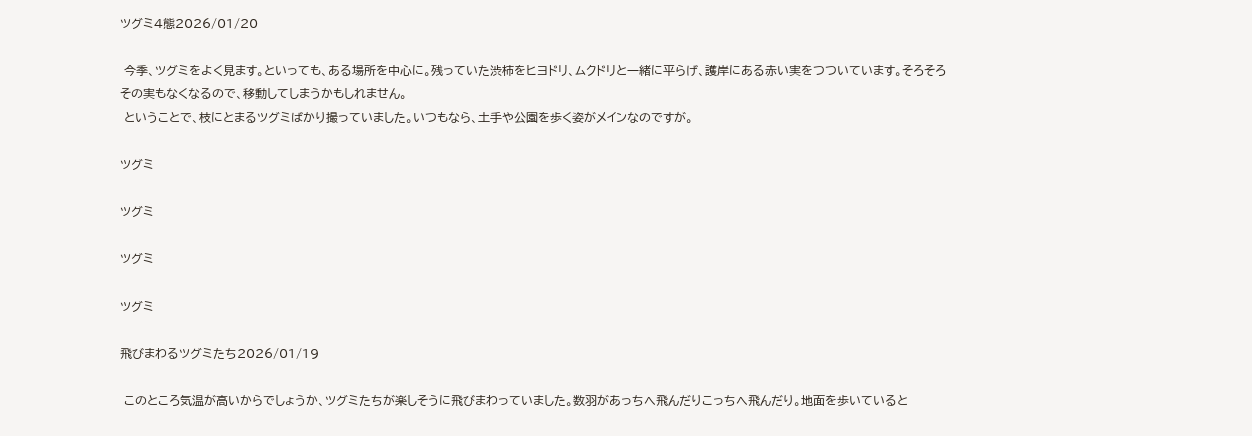ツグミ4態2026/01/20

 今季、ツグミをよく見ます。といっても、ある場所を中心に。残っていた渋柿をヒヨドリ、ムクドリと一緒に平らげ、護岸にある赤い実をつついています。そろそろその実もなくなるので、移動してしまうかもしれません。
 ということで、枝にとまるツグミばかり撮っていました。いつもなら、土手や公園を歩く姿がメインなのですが。

ツグミ

ツグミ

ツグミ

ツグミ

飛びまわるツグミたち2026/01/19

 このところ気温が高いからでしょうか、ツグミたちが楽しそうに飛びまわっていました。数羽があっちへ飛んだりこっちへ飛んだり。地面を歩いていると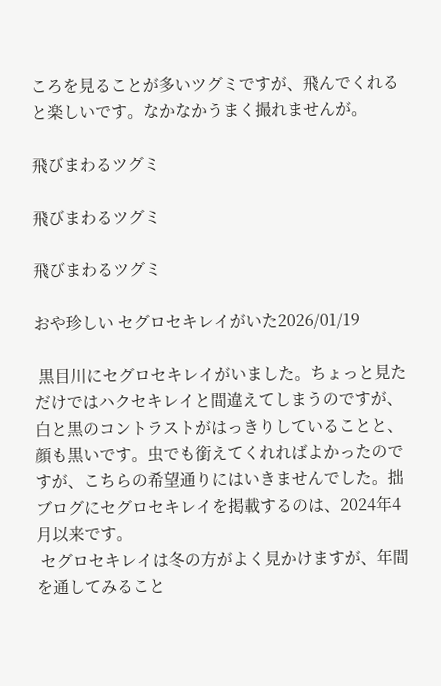ころを見ることが多いツグミですが、飛んでくれると楽しいです。なかなかうまく撮れませんが。

飛びまわるツグミ

飛びまわるツグミ

飛びまわるツグミ

おや珍しい セグロセキレイがいた2026/01/19

 黒目川にセグロセキレイがいました。ちょっと見ただけではハクセキレイと間違えてしまうのですが、白と黒のコントラストがはっきりしていることと、顔も黒いです。虫でも銜えてくれればよかったのですが、こちらの希望通りにはいきませんでした。拙ブログにセグロセキレイを掲載するのは、2024年4月以来です。
 セグロセキレイは冬の方がよく見かけますが、年間を通してみること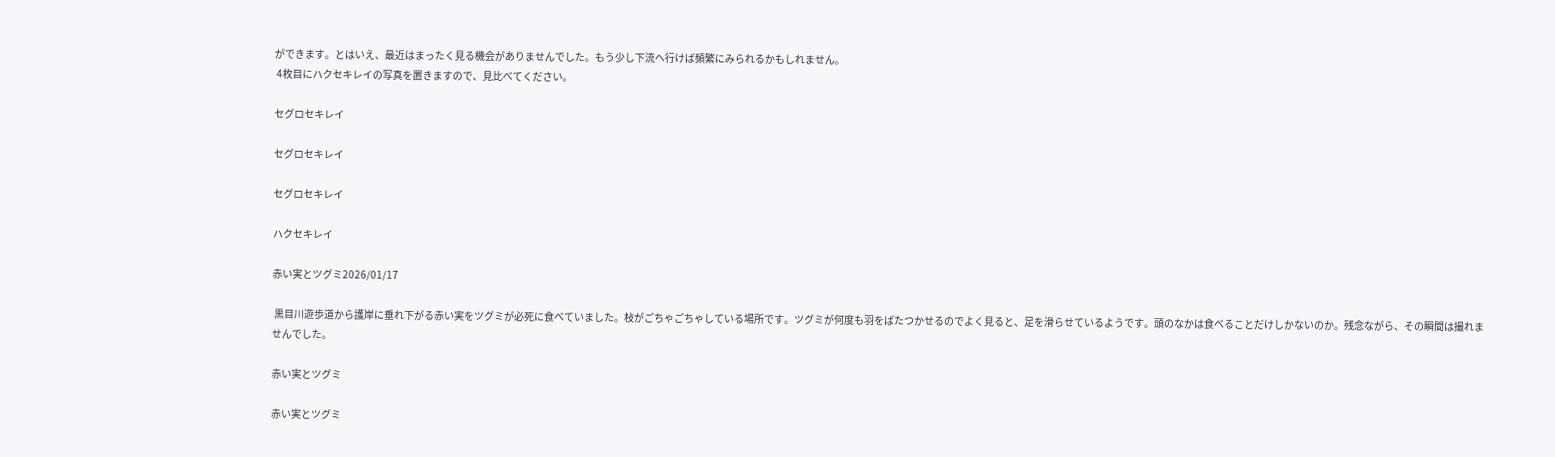ができます。とはいえ、最近はまったく見る機会がありませんでした。もう少し下流へ行けば頻繁にみられるかもしれません。
 4枚目にハクセキレイの写真を置きますので、見比べてください。

セグロセキレイ

セグロセキレイ

セグロセキレイ

ハクセキレイ

赤い実とツグミ2026/01/17

 黒目川遊歩道から護岸に垂れ下がる赤い実をツグミが必死に食べていました。枝がごちゃごちゃしている場所です。ツグミが何度も羽をばたつかせるのでよく見ると、足を滑らせているようです。頭のなかは食べることだけしかないのか。残念ながら、その瞬間は撮れませんでした。

赤い実とツグミ

赤い実とツグミ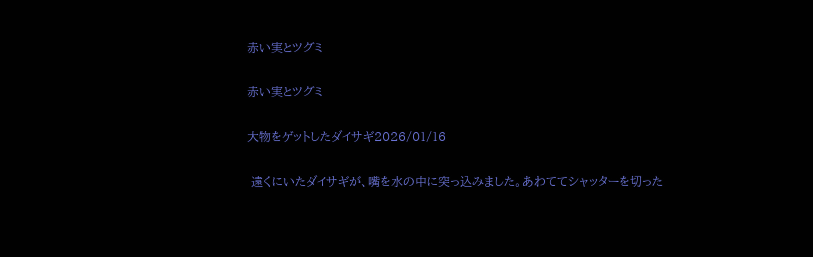赤い実とツグミ

赤い実とツグミ

大物をゲットしたダイサギ2026/01/16

 遠くにいたダイサギが、嘴を水の中に突っ込みました。あわててシャッターを切った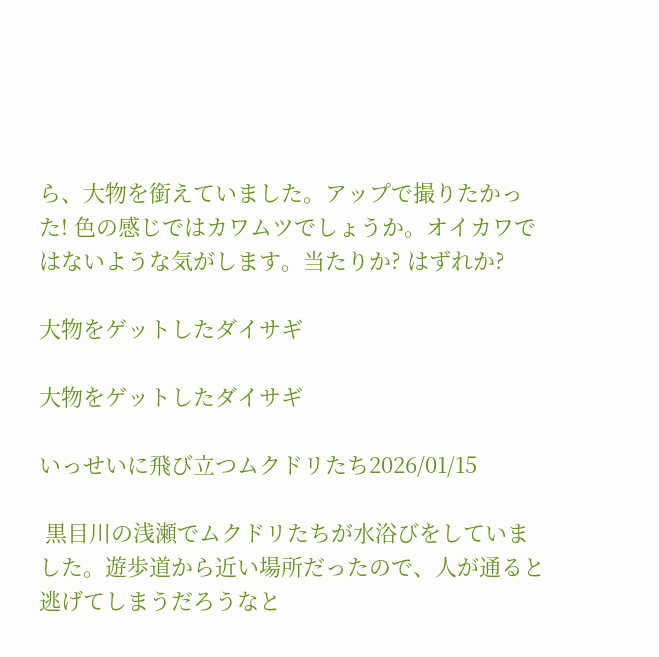ら、大物を銜えていました。アップで撮りたかった! 色の感じではカワムツでしょうか。オイカワではないような気がします。当たりか? はずれか?

大物をゲットしたダイサギ

大物をゲットしたダイサギ

いっせいに飛び立つムクドリたち2026/01/15

 黒目川の浅瀬でムクドリたちが水浴びをしていました。遊歩道から近い場所だったので、人が通ると逃げてしまうだろうなと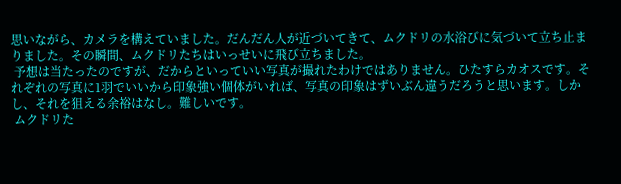思いながら、カメラを構えていました。だんだん人が近づいてきて、ムクドリの水浴びに気づいて立ち止まりました。その瞬間、ムクドリたちはいっせいに飛び立ちました。
 予想は当たったのですが、だからといっていい写真が撮れたわけではありません。ひたすらカオスです。それぞれの写真に1羽でいいから印象強い個体がいれば、写真の印象はずいぶん違うだろうと思います。しかし、それを狙える余裕はなし。難しいです。
 ムクドリた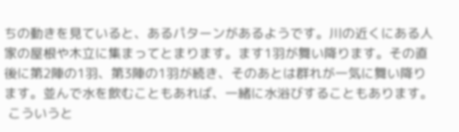ちの動きを見ていると、あるパターンがあるようです。川の近くにある人家の屋根や木立に集まってとまります。ます1羽が舞い降ります。その直後に第2陣の1羽、第3陣の1羽が続き、そのあとは群れが一気に舞い降ります。並んで水を飲むこともあれば、一緒に水浴びすることもあります。
 こういうと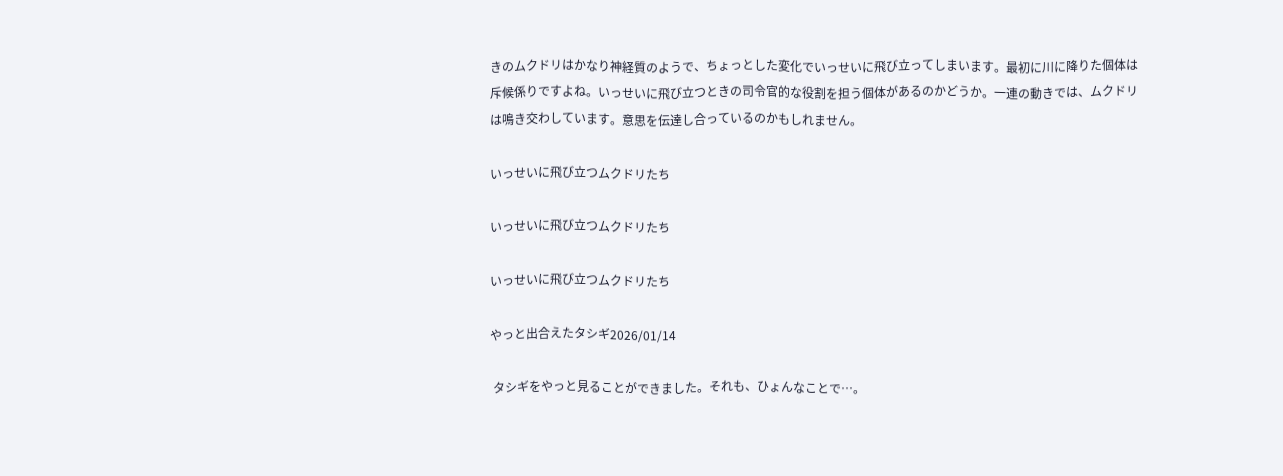きのムクドリはかなり神経質のようで、ちょっとした変化でいっせいに飛び立ってしまいます。最初に川に降りた個体は斥候係りですよね。いっせいに飛び立つときの司令官的な役割を担う個体があるのかどうか。一連の動きでは、ムクドリは鳴き交わしています。意思を伝達し合っているのかもしれません。

いっせいに飛び立つムクドリたち

いっせいに飛び立つムクドリたち

いっせいに飛び立つムクドリたち

やっと出合えたタシギ2026/01/14

 タシギをやっと見ることができました。それも、ひょんなことで…。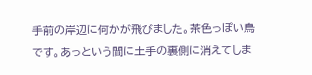手前の岸辺に何かが飛びました。茶色っぽい鳥です。あっという間に土手の裏側に消えてしま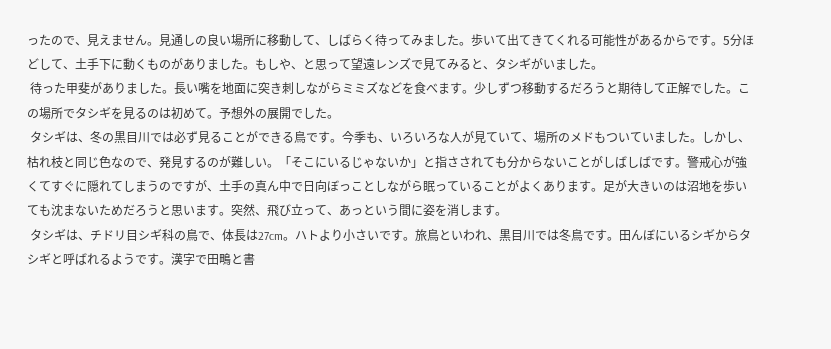ったので、見えません。見通しの良い場所に移動して、しばらく待ってみました。歩いて出てきてくれる可能性があるからです。5分ほどして、土手下に動くものがありました。もしや、と思って望遠レンズで見てみると、タシギがいました。
 待った甲斐がありました。長い嘴を地面に突き刺しながらミミズなどを食べます。少しずつ移動するだろうと期待して正解でした。この場所でタシギを見るのは初めて。予想外の展開でした。
 タシギは、冬の黒目川では必ず見ることができる鳥です。今季も、いろいろな人が見ていて、場所のメドもついていました。しかし、枯れ枝と同じ色なので、発見するのが難しい。「そこにいるじゃないか」と指さされても分からないことがしばしばです。警戒心が強くてすぐに隠れてしまうのですが、土手の真ん中で日向ぼっことしながら眠っていることがよくあります。足が大きいのは沼地を歩いても沈まないためだろうと思います。突然、飛び立って、あっという間に姿を消します。
 タシギは、チドリ目シギ科の鳥で、体長は27cm。ハトより小さいです。旅鳥といわれ、黒目川では冬鳥です。田んぼにいるシギからタシギと呼ばれるようです。漢字で田鴫と書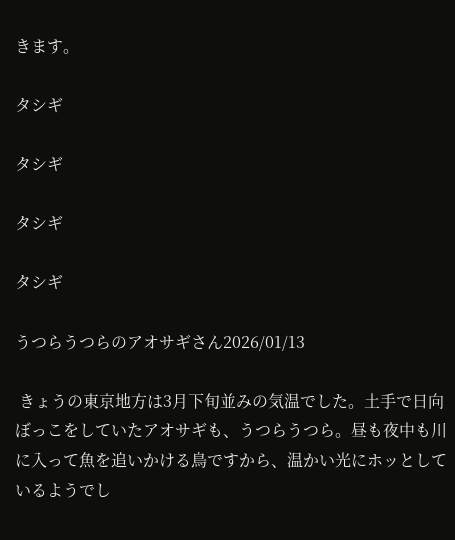きます。

タシギ

タシギ

タシギ

タシギ

うつらうつらのアオサギさん2026/01/13

 きょうの東京地方は3月下旬並みの気温でした。土手で日向ぼっこをしていたアオサギも、うつらうつら。昼も夜中も川に入って魚を追いかける鳥ですから、温かい光にホッとしているようでし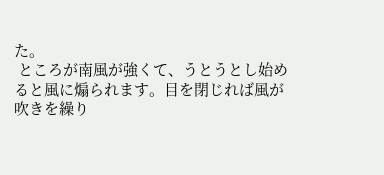た。
 ところが南風が強くて、うとうとし始めると風に煽られます。目を閉じれば風が吹きを繰り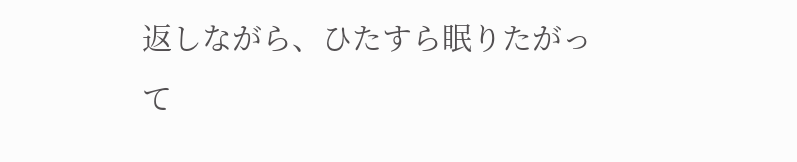返しながら、ひたすら眠りたがって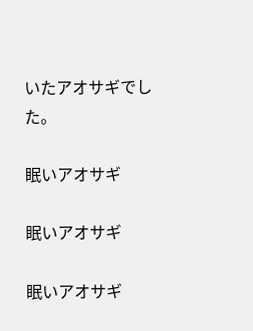いたアオサギでした。

眠いアオサギ

眠いアオサギ

眠いアオサギ